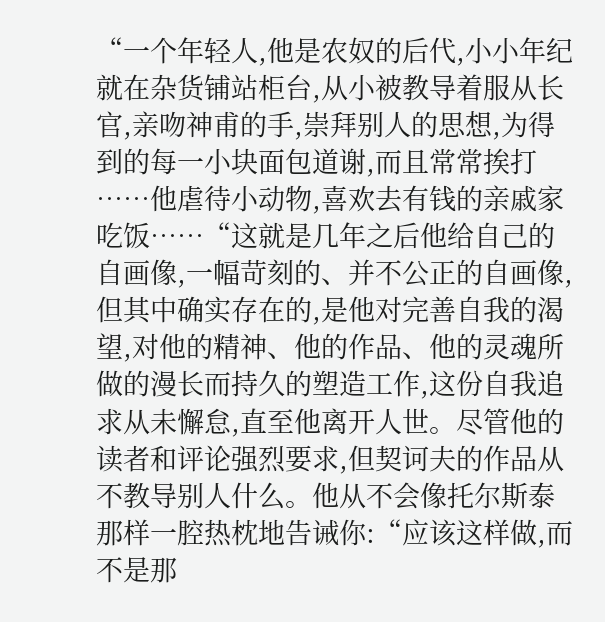“一个年轻人,他是农奴的后代,小小年纪就在杂货铺站柜台,从小被教导着服从长官,亲吻神甫的手,崇拜别人的思想,为得到的每一小块面包道谢,而且常常挨打⋯⋯他虐待小动物,喜欢去有钱的亲戚家吃饭⋯⋯“这就是几年之后他给自己的自画像,一幅苛刻的、并不公正的自画像,但其中确实存在的,是他对完善自我的渴望,对他的精神、他的作品、他的灵魂所做的漫长而持久的塑造工作,这份自我追求从未懈怠,直至他离开人世。尽管他的读者和评论强烈要求,但契诃夫的作品从不教导别人什么。他从不会像托尔斯泰那样一腔热枕地告诫你:“应该这样做,而不是那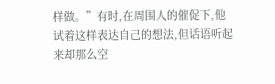样做。”有时,在周围人的催促下,他试着这样表达自己的想法,但话语听起来却那么空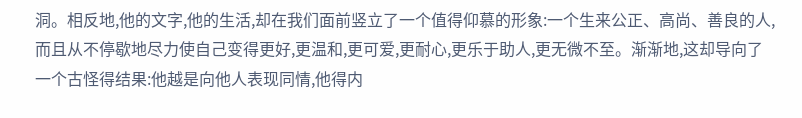洞。相反地,他的文字,他的生活,却在我们面前竖立了一个值得仰慕的形象:一个生来公正、高尚、善良的人,而且从不停歇地尽力使自己变得更好,更温和,更可爱,更耐心,更乐于助人,更无微不至。渐渐地,这却导向了一个古怪得结果:他越是向他人表现同情,他得内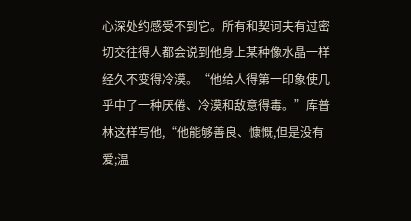心深处约感受不到它。所有和契诃夫有过密切交往得人都会说到他身上某种像水晶一样经久不变得冷漠。“他给人得第一印象使几乎中了一种厌倦、冷漠和敌意得毒。”库普林这样写他,“他能够善良、慷慨,但是没有爱;温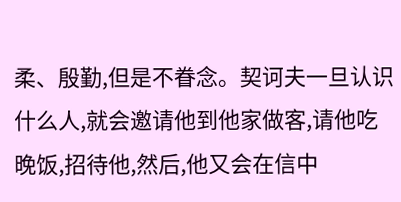柔、殷勤,但是不眷念。契诃夫一旦认识什么人,就会邀请他到他家做客,请他吃晚饭,招待他,然后,他又会在信中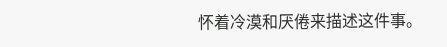怀着冷漠和厌倦来描述这件事。